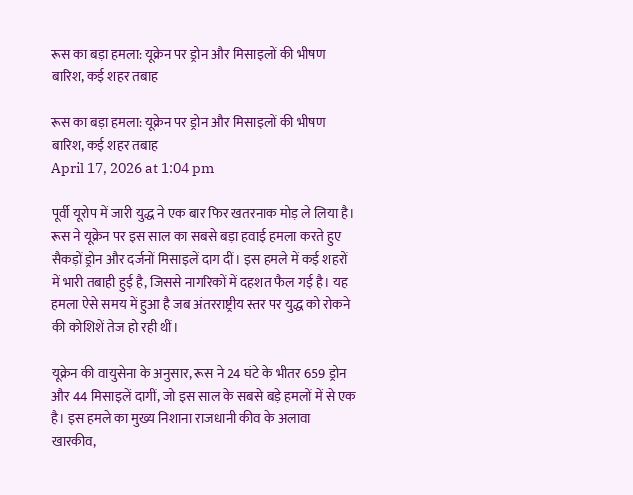रूस का बड़ा हमला: यूक्रेन पर ड्रोन और मिसाइलों की भीषण बारिश, कई शहर तबाह

रूस का बड़ा हमला: यूक्रेन पर ड्रोन और मिसाइलों की भीषण बारिश, कई शहर तबाह
April 17, 2026 at 1:04 pm

पूर्वी यूरोप में जारी युद्ध ने एक बार फिर खतरनाक मोड़ ले लिया है। रूस ने यूक्रेन पर इस साल का सबसे बड़ा हवाई हमला करते हुए सैकड़ों ड्रोन और दर्जनों मिसाइलें दाग दीं। इस हमले में कई शहरों में भारी तबाही हुई है, जिससे नागरिकों में दहशत फैल गई है। यह हमला ऐसे समय में हुआ है जब अंतरराष्ट्रीय स्तर पर युद्ध को रोकने की कोशिशें तेज हो रही थीं।

यूक्रेन की वायुसेना के अनुसार, रूस ने 24 घंटे के भीतर 659 ड्रोन और 44 मिसाइलें दागीं, जो इस साल के सबसे बड़े हमलों में से एक है। इस हमले का मुख्य निशाना राजधानी कीव के अलावा खारकीव,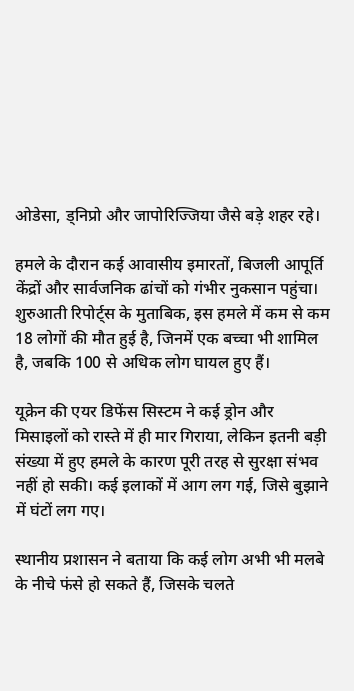ओडेसा, ड्निप्रो और जापोरिज्जिया जैसे बड़े शहर रहे।

हमले के दौरान कई आवासीय इमारतों, बिजली आपूर्ति केंद्रों और सार्वजनिक ढांचों को गंभीर नुकसान पहुंचा। शुरुआती रिपोर्ट्स के मुताबिक, इस हमले में कम से कम 18 लोगों की मौत हुई है, जिनमें एक बच्चा भी शामिल है, जबकि 100 से अधिक लोग घायल हुए हैं।

यूक्रेन की एयर डिफेंस सिस्टम ने कई ड्रोन और मिसाइलों को रास्ते में ही मार गिराया, लेकिन इतनी बड़ी संख्या में हुए हमले के कारण पूरी तरह से सुरक्षा संभव नहीं हो सकी। कई इलाकों में आग लग गई, जिसे बुझाने में घंटों लग गए।

स्थानीय प्रशासन ने बताया कि कई लोग अभी भी मलबे के नीचे फंसे हो सकते हैं, जिसके चलते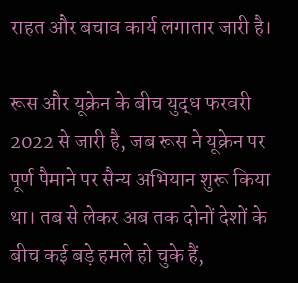राहत और बचाव कार्य लगातार जारी है।

रूस और यूक्रेन के बीच युद्ध फरवरी 2022 से जारी है, जब रूस ने यूक्रेन पर पूर्ण पैमाने पर सैन्य अभियान शुरू किया था। तब से लेकर अब तक दोनों देशों के बीच कई बड़े हमले हो चुके हैं,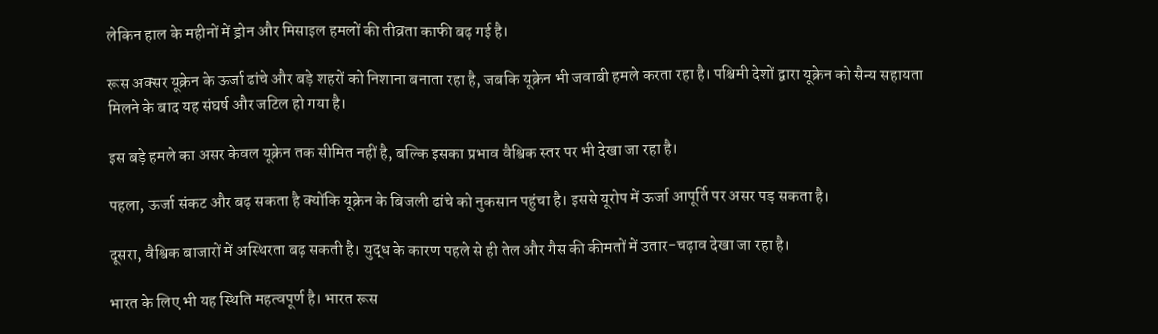लेकिन हाल के महीनों में ड्रोन और मिसाइल हमलों की तीव्रता काफी बढ़ गई है।

रूस अक्सर यूक्रेन के ऊर्जा ढांचे और बड़े शहरों को निशाना बनाता रहा है, जबकि यूक्रेन भी जवाबी हमले करता रहा है। पश्चिमी देशों द्वारा यूक्रेन को सैन्य सहायता मिलने के बाद यह संघर्ष और जटिल हो गया है।

इस बड़े हमले का असर केवल यूक्रेन तक सीमित नहीं है, बल्कि इसका प्रभाव वैश्विक स्तर पर भी देखा जा रहा है।

पहला, ऊर्जा संकट और बढ़ सकता है क्योंकि यूक्रेन के बिजली ढांचे को नुकसान पहुंचा है। इससे यूरोप में ऊर्जा आपूर्ति पर असर पड़ सकता है।

दूसरा, वैश्विक बाजारों में अस्थिरता बढ़ सकती है। युद्ध के कारण पहले से ही तेल और गैस की कीमतों में उतार-चढ़ाव देखा जा रहा है।

भारत के लिए भी यह स्थिति महत्वपूर्ण है। भारत रूस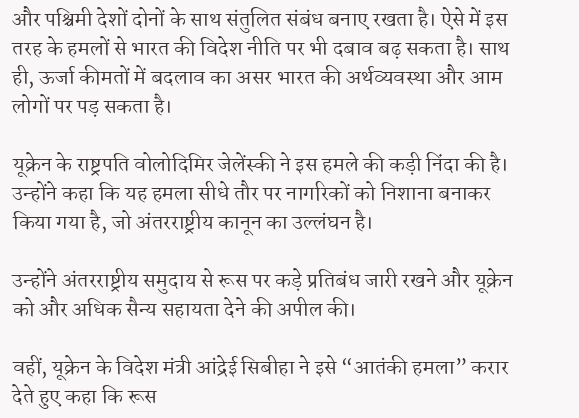और पश्चिमी देशों दोनों के साथ संतुलित संबंध बनाए रखता है। ऐसे में इस तरह के हमलों से भारत की विदेश नीति पर भी दबाव बढ़ सकता है। साथ ही, ऊर्जा कीमतों में बदलाव का असर भारत की अर्थव्यवस्था और आम लोगों पर पड़ सकता है।

यूक्रेन के राष्ट्रपति वोलोदिमिर जेलेंस्की ने इस हमले की कड़ी निंदा की है। उन्होंने कहा कि यह हमला सीधे तौर पर नागरिकों को निशाना बनाकर किया गया है, जो अंतरराष्ट्रीय कानून का उल्लंघन है।

उन्होंने अंतरराष्ट्रीय समुदाय से रूस पर कड़े प्रतिबंध जारी रखने और यूक्रेन को और अधिक सैन्य सहायता देने की अपील की।

वहीं, यूक्रेन के विदेश मंत्री आंद्रेई सिबीहा ने इसे “आतंकी हमला” करार देते हुए कहा कि रूस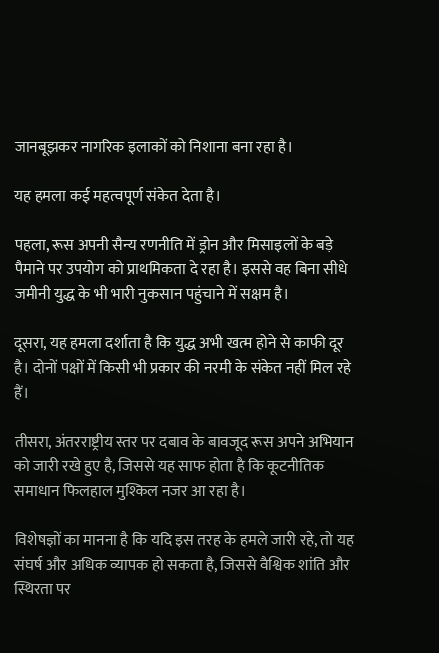जानबूझकर नागरिक इलाकों को निशाना बना रहा है।

यह हमला कई महत्वपूर्ण संकेत देता है।

पहला, रूस अपनी सैन्य रणनीति में ड्रोन और मिसाइलों के बड़े पैमाने पर उपयोग को प्राथमिकता दे रहा है। इससे वह बिना सीधे जमीनी युद्ध के भी भारी नुकसान पहुंचाने में सक्षम है।

दूसरा, यह हमला दर्शाता है कि युद्ध अभी खत्म होने से काफी दूर है। दोनों पक्षों में किसी भी प्रकार की नरमी के संकेत नहीं मिल रहे हैं।

तीसरा, अंतरराष्ट्रीय स्तर पर दबाव के बावजूद रूस अपने अभियान को जारी रखे हुए है, जिससे यह साफ होता है कि कूटनीतिक समाधान फिलहाल मुश्किल नजर आ रहा है।

विशेषज्ञों का मानना है कि यदि इस तरह के हमले जारी रहे, तो यह संघर्ष और अधिक व्यापक हो सकता है, जिससे वैश्विक शांति और स्थिरता पर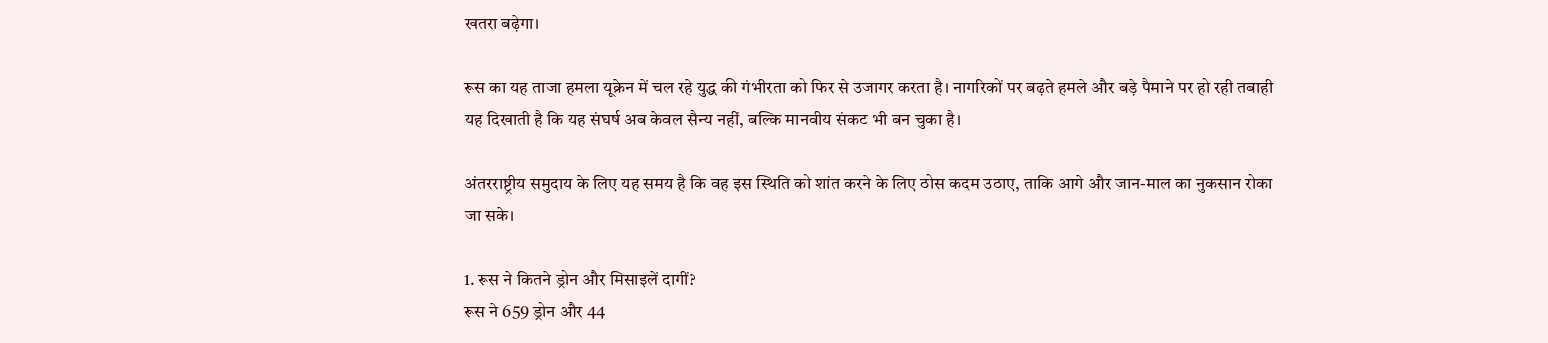खतरा बढ़ेगा।

रूस का यह ताजा हमला यूक्रेन में चल रहे युद्ध की गंभीरता को फिर से उजागर करता है। नागरिकों पर बढ़ते हमले और बड़े पैमाने पर हो रही तबाही यह दिखाती है कि यह संघर्ष अब केवल सैन्य नहीं, बल्कि मानवीय संकट भी बन चुका है।

अंतरराष्ट्रीय समुदाय के लिए यह समय है कि वह इस स्थिति को शांत करने के लिए ठोस कदम उठाए, ताकि आगे और जान-माल का नुकसान रोका जा सके।

1. रूस ने कितने ड्रोन और मिसाइलें दागीं?
रूस ने 659 ड्रोन और 44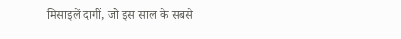मिसाइलें दागीं, जो इस साल के सबसे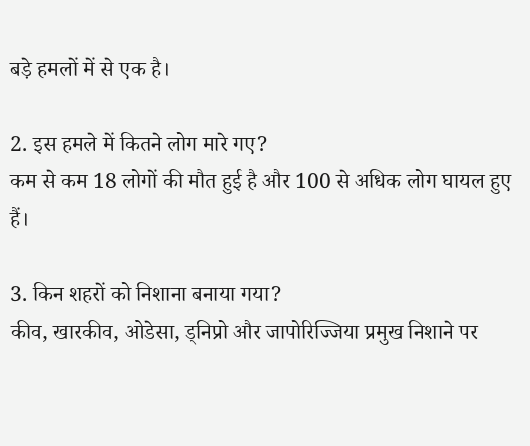बड़े हमलों में से एक है।

2. इस हमले में कितने लोग मारे गए?
कम से कम 18 लोगों की मौत हुई है और 100 से अधिक लोग घायल हुए हैं।

3. किन शहरों को निशाना बनाया गया?
कीव, खारकीव, ओडेसा, ड्निप्रो और जापोरिज्जिया प्रमुख निशाने पर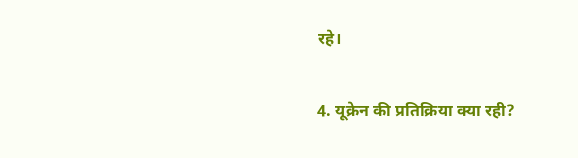रहे।

4. यूक्रेन की प्रतिक्रिया क्या रही?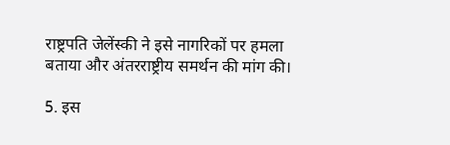राष्ट्रपति जेलेंस्की ने इसे नागरिकों पर हमला बताया और अंतरराष्ट्रीय समर्थन की मांग की।

5. इस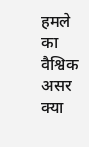हमले का वैश्विक असर क्या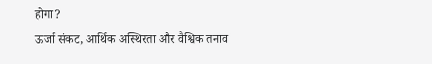होगा?
ऊर्जा संकट, आर्थिक अस्थिरता और वैश्विक तनाव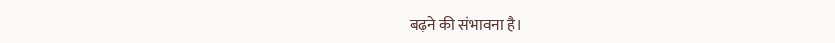बढ़ने की संभावना है।